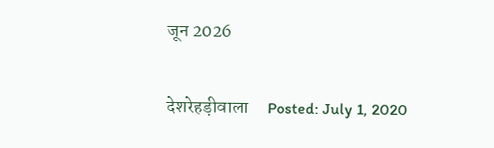जून 2026

देशरेहड़ीवाला     Posted: July 1, 2020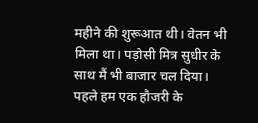महीने की शुरूआत थी। वेतन भी मिला था। पड़ोसी मित्र सुधीर के साथ मैं भी बाजार चल दिया। पहले हम एक हौजरी के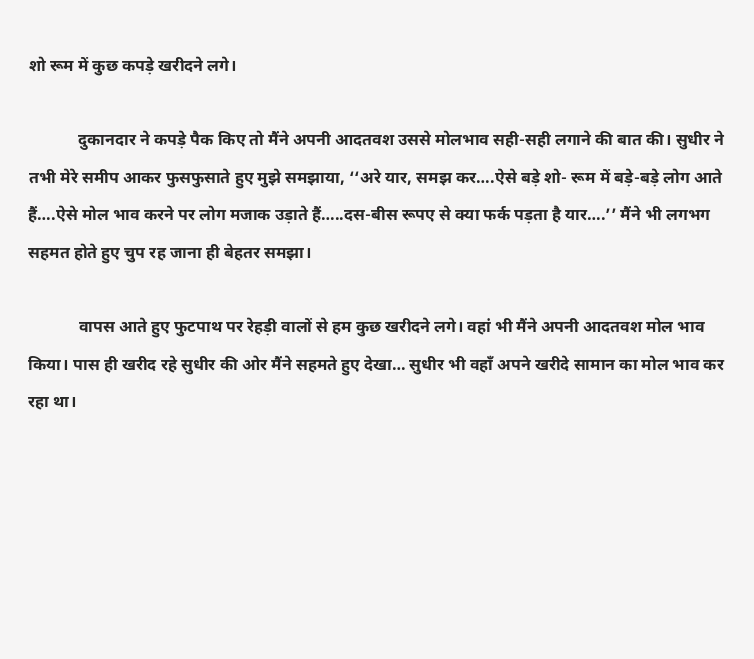शो रूम में कुछ कपड़े खरीदने लगे।

            दुकानदार ने कपड़े पैक किए तो मैंने अपनी आदतवश उससे मोलभाव सही-सही लगाने की बात की। सुधीर ने तभी मेरे समीप आकर फुसफुसाते हुए मुझे समझाया, ‘‘अरे यार, समझ कर….ऐसे बड़े शो- रूम में बड़े-बड़े लोग आते हैं….ऐसे मोल भाव करने पर लोग मजाक उड़ाते हैं…..दस-बीस रूपए से क्या फर्क पड़ता है यार….’’ मैंने भी लगभग सहमत होते हुए चुप रह जाना ही बेहतर समझा।

            वापस आते हुए फुटपाथ पर रेहड़ी वालों से हम कुछ खरीदने लगे। वहां भी मैंने अपनी आदतवश मोल भाव किया। पास ही खरीद रहे सुधीर की ओर मैंने सहमते हुए देखा… सुधीर भी वहाँ अपने खरीदे सामान का मोल भाव कर रहा था।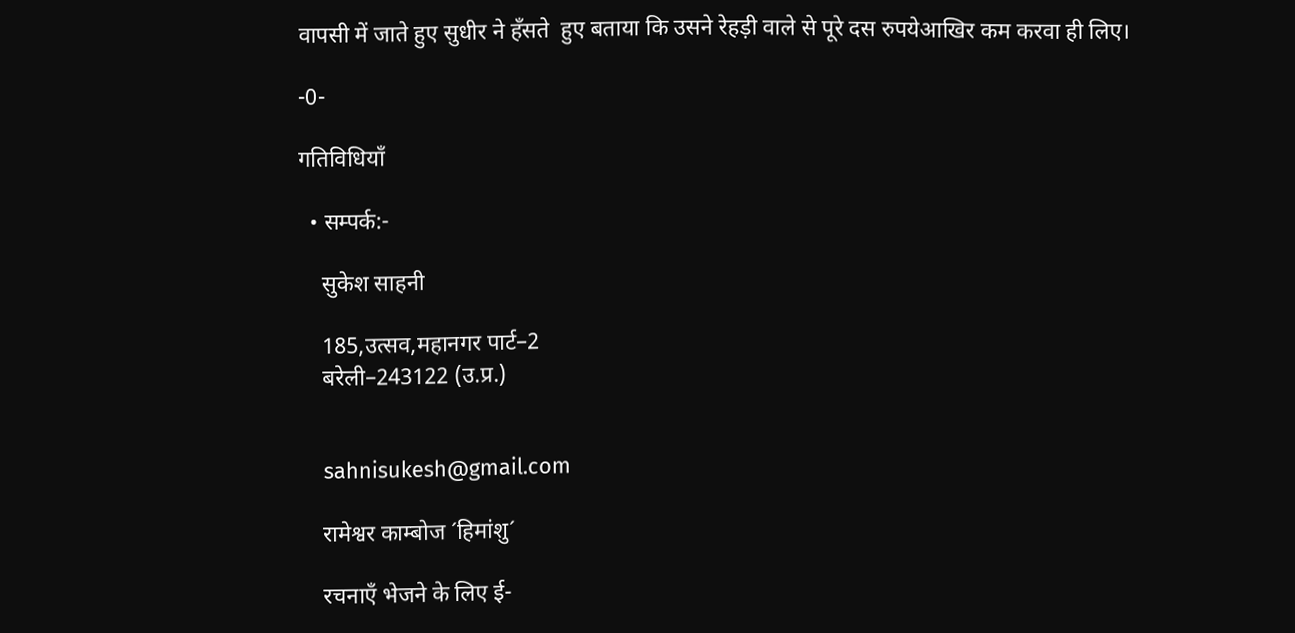वापसी में जाते हुए सुधीर ने हँसते  हुए बताया कि उसने रेहड़ी वाले से पूरे दस रुपयेआखिर कम करवा ही लिए।

-0-

गतिविधियाँ

  • सम्पर्क:-

    सुकेश साहनी

    185,उत्सव,महानगर पार्ट–2
    बरेली–243122 (उ.प्र.)


    sahnisukesh@gmail.com

    रामेश्वर काम्बोज ´हिमांशु´

    रचनाएँ भेजने के लिए ई-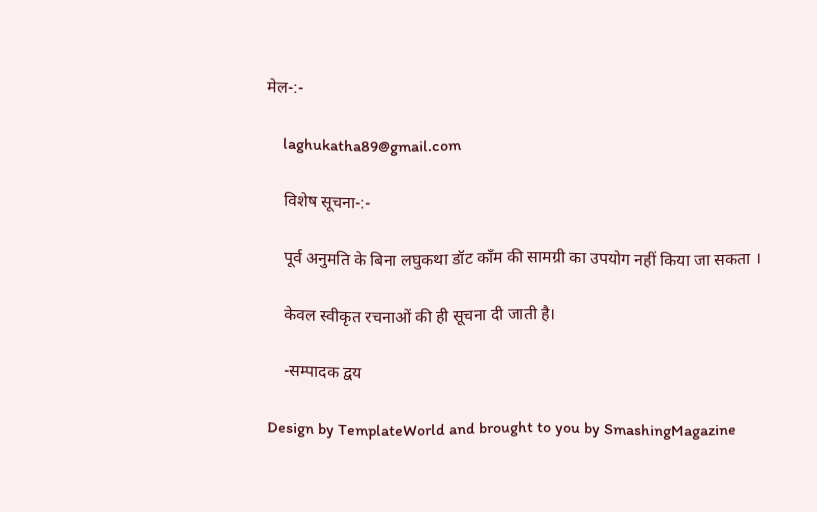मेल-:-

    laghukatha89@gmail.com

    विशेष सूचना-:-

    पूर्व अनुमति के बिना लघुकथा डॉट कॉंम की सामग्री का उपयोग नहीं किया जा सकता ।

    केवल स्वीकृत रचनाओं की ही सूचना दी जाती है।

    -सम्पादक द्वय

Design by TemplateWorld and brought to you by SmashingMagazine